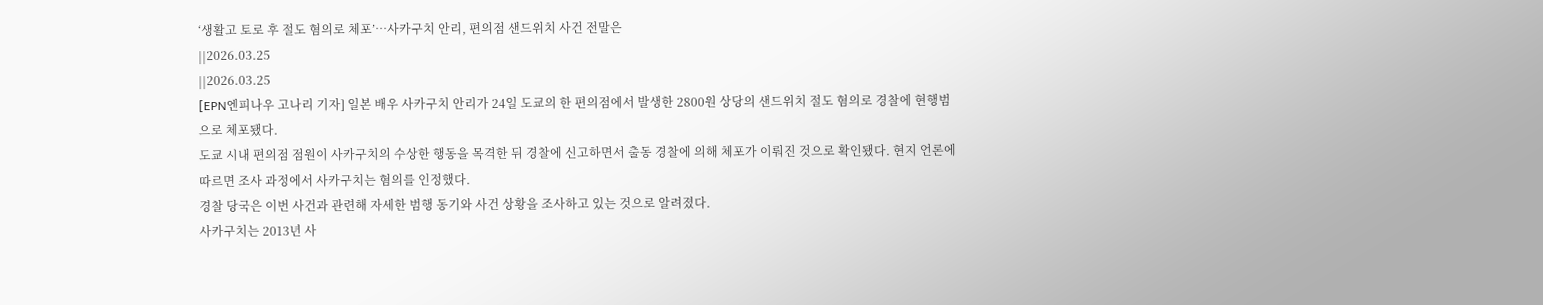‘생활고 토로 후 절도 혐의로 체포’…사카구치 안리, 편의점 샌드위치 사건 전말은
||2026.03.25
||2026.03.25
[EPN엔피나우 고나리 기자] 일본 배우 사카구치 안리가 24일 도쿄의 한 편의점에서 발생한 2800원 상당의 샌드위치 절도 혐의로 경찰에 현행범으로 체포됐다.
도쿄 시내 편의점 점원이 사카구치의 수상한 행동을 목격한 뒤 경찰에 신고하면서 출동 경찰에 의해 체포가 이뤄진 것으로 확인됐다. 현지 언론에 따르면 조사 과정에서 사카구치는 혐의를 인정했다.
경찰 당국은 이번 사건과 관련해 자세한 범행 동기와 사건 상황을 조사하고 있는 것으로 알려졌다.
사카구치는 2013년 사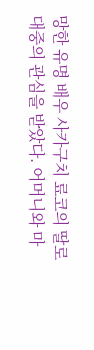망한 유명 배우 사카구치 료코의 딸로 대중의 관심을 받았다. 어머니와 마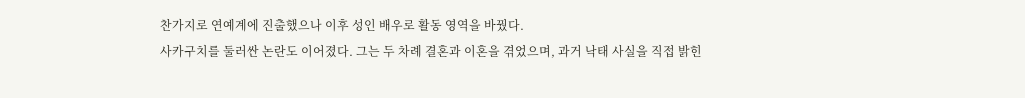찬가지로 연예계에 진출했으나 이후 성인 배우로 활동 영역을 바꿨다.
사카구치를 둘러싼 논란도 이어졌다. 그는 두 차례 결혼과 이혼을 겪었으며, 과거 낙태 사실을 직접 밝힌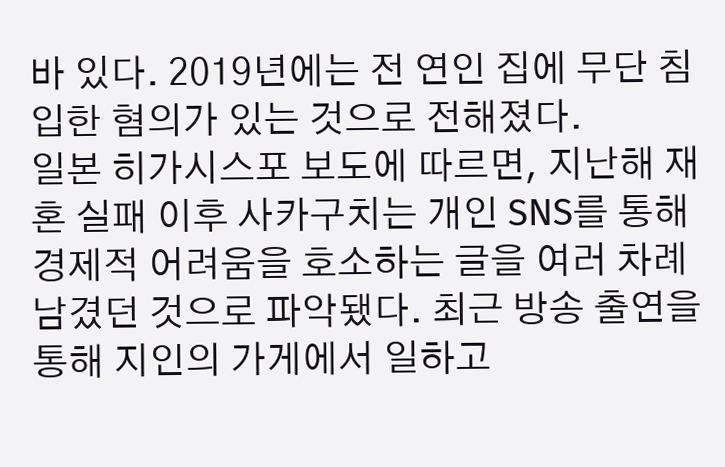바 있다. 2019년에는 전 연인 집에 무단 침입한 혐의가 있는 것으로 전해졌다.
일본 히가시스포 보도에 따르면, 지난해 재혼 실패 이후 사카구치는 개인 SNS를 통해 경제적 어려움을 호소하는 글을 여러 차례 남겼던 것으로 파악됐다. 최근 방송 출연을 통해 지인의 가게에서 일하고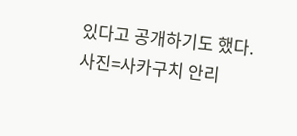있다고 공개하기도 했다.
사진=사카구치 안리